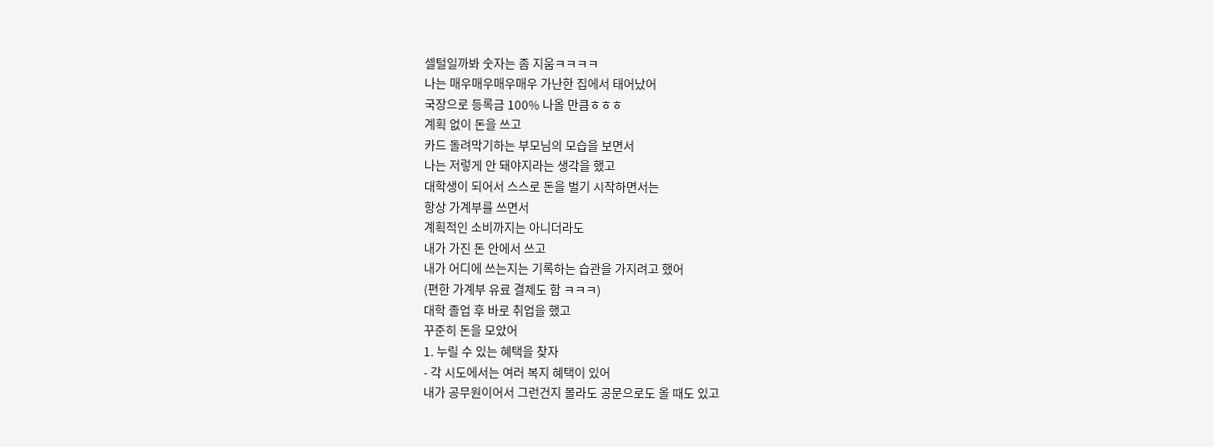셀털일까봐 숫자는 좀 지움ㅋㅋㅋㅋ
나는 매우매우매우매우 가난한 집에서 태어났어
국장으로 등록금 100% 나올 만큼ㅎㅎㅎ
계획 없이 돈을 쓰고
카드 돌려막기하는 부모님의 모습을 보면서
나는 저렇게 안 돼야지라는 생각을 했고
대학생이 되어서 스스로 돈을 벌기 시작하면서는
항상 가계부를 쓰면서
계획적인 소비까지는 아니더라도
내가 가진 돈 안에서 쓰고
내가 어디에 쓰는지는 기록하는 습관을 가지려고 했어
(편한 가계부 유료 결제도 함 ㅋㅋㅋ)
대학 졸업 후 바로 취업을 했고
꾸준히 돈을 모았어
1. 누릴 수 있는 혜택을 찾자
- 각 시도에서는 여러 복지 혜택이 있어
내가 공무원이어서 그런건지 몰라도 공문으로도 올 때도 있고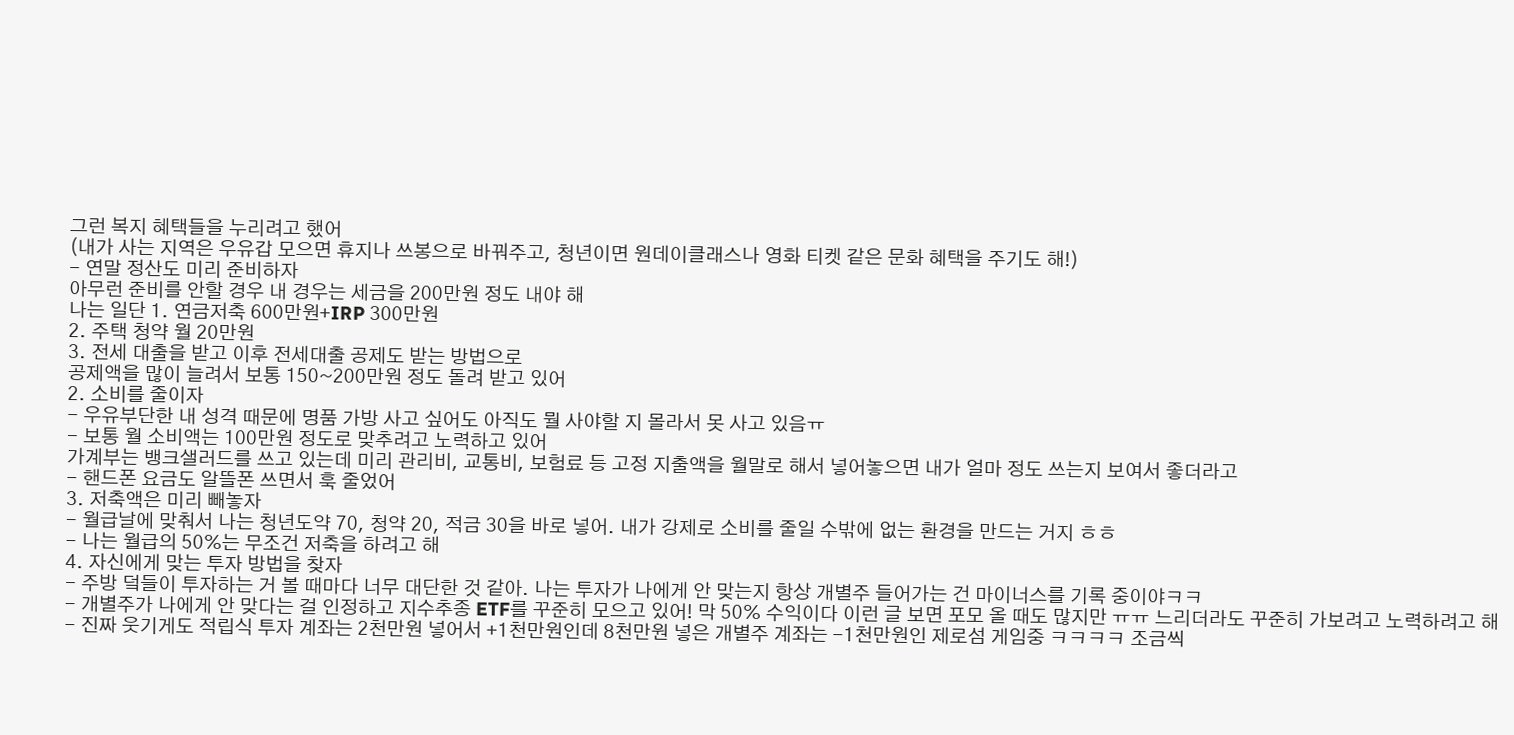그런 복지 혜택들을 누리려고 했어
(내가 사는 지역은 우유갑 모으면 휴지나 쓰봉으로 바꿔주고, 청년이면 원데이클래스나 영화 티켓 같은 문화 혜택을 주기도 해!)
- 연말 정산도 미리 준비하자
아무런 준비를 안할 경우 내 경우는 세금을 200만원 정도 내야 해
나는 일단 1. 연금저축 600만원+IRP 300만원
2. 주택 청약 월 20만원
3. 전세 대출을 받고 이후 전세대출 공제도 받는 방법으로
공제액을 많이 늘려서 보통 150~200만원 정도 돌려 받고 있어
2. 소비를 줄이자
- 우유부단한 내 성격 때문에 명품 가방 사고 싶어도 아직도 뭘 사야할 지 몰라서 못 사고 있음ㅠ
- 보통 월 소비액는 100만원 정도로 맞추려고 노력하고 있어
가계부는 뱅크샐러드를 쓰고 있는데 미리 관리비, 교통비, 보험료 등 고정 지출액을 월말로 해서 넣어놓으면 내가 얼마 정도 쓰는지 보여서 좋더라고
- 핸드폰 요금도 알뜰폰 쓰면서 훅 줄었어
3. 저축액은 미리 빼놓자
- 월급날에 맞춰서 나는 청년도약 70, 청약 20, 적금 30을 바로 넣어. 내가 강제로 소비를 줄일 수밖에 없는 환경을 만드는 거지 ㅎㅎ
- 나는 월급의 50%는 무조건 저축을 하려고 해
4. 자신에게 맞는 투자 방법을 찾자
- 주방 덬들이 투자하는 거 볼 때마다 너무 대단한 것 같아. 나는 투자가 나에게 안 맞는지 항상 개별주 들어가는 건 마이너스를 기록 중이야ㅋㅋ
- 개별주가 나에게 안 맞다는 걸 인정하고 지수추종 ETF를 꾸준히 모으고 있어! 막 50% 수익이다 이런 글 보면 포모 올 때도 많지만 ㅠㅠ 느리더라도 꾸준히 가보려고 노력하려고 해
- 진짜 웃기게도 적립식 투자 계좌는 2천만원 넣어서 +1천만원인데 8천만원 넣은 개별주 계좌는 -1천만원인 제로섬 게임중 ㅋㅋㅋㅋ 조금씩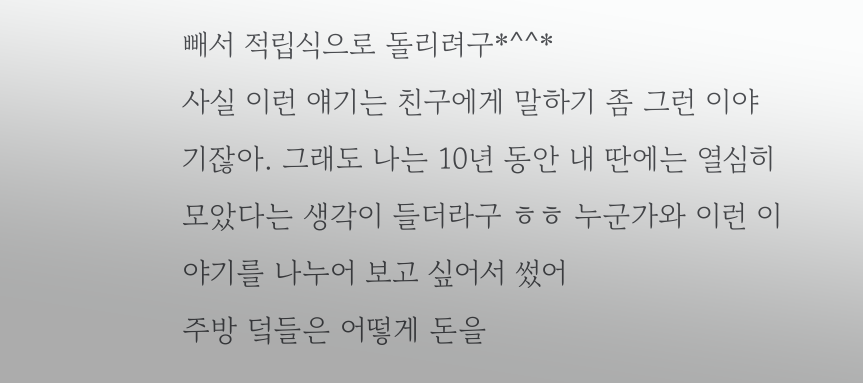빼서 적립식으로 돌리려구*^^*
사실 이런 얘기는 친구에게 말하기 좀 그런 이야기잖아. 그래도 나는 10년 동안 내 딴에는 열심히 모았다는 생각이 들더라구 ㅎㅎ 누군가와 이런 이야기를 나누어 보고 싶어서 썼어
주방 덬들은 어떻게 돈을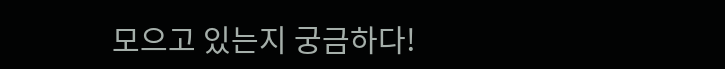모으고 있는지 궁금하다!